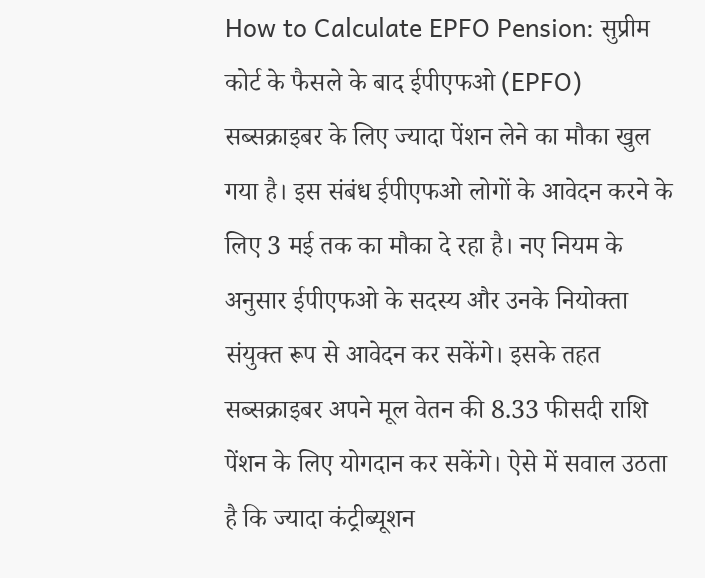How to Calculate EPFO Pension: सुप्रीम कोर्ट के फैसले के बाद ईपीएफओ (EPFO) सब्सक्राइबर के लिए ज्यादा पेंशन लेने का मौका खुल गया है। इस संबंध ईपीएफओ लोगों के आवेदन करने के लिए 3 मई तक का मौका दे रहा है। नए नियम के अनुसार ईपीएफओ के सदस्य और उनके नियोक्ता संयुक्त रूप से आवेदन कर सकेंगे। इसके तहत सब्सक्राइबर अपने मूल वेतन की 8.33 फीसदी राशि पेंशन के लिए योगदान कर सकेंगे। ऐसे में सवाल उठता है कि ज्यादा कंट्रीब्यूशन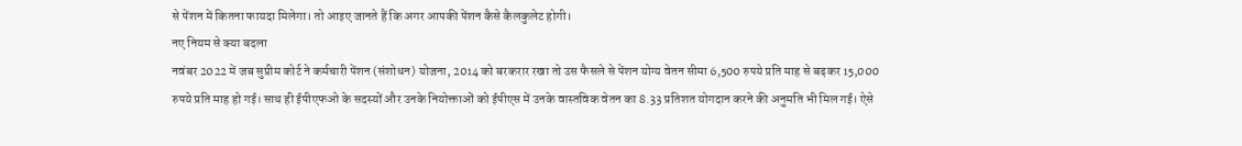से पेंशन में कितना फायदा मिलेगा। तो आइए जानते हैं कि अगर आपकी पेंशन कैसे कैलकुलेट होगी।
नए नियम से क्या बदला
नवंबर 2022 में जब सुप्रीम कोर्ट ने कर्मचारी पेंशन (संशोधन) योजना, 2014 को बरकरार रखा तो उस फैसले से पेंशन योग्य वेतन सीमा 6,500 रुपये प्रति माह से बढ़कर 15,000 रुपये प्रति माह हो गई। साथ ही ईपीएफओ के सदस्यों और उनके नियोक्ताओं को ईपीएस में उनके वास्तविक वेतन का 8.33 प्रतिशत योगदान करने की अनुमति भी मिल गई। ऐसे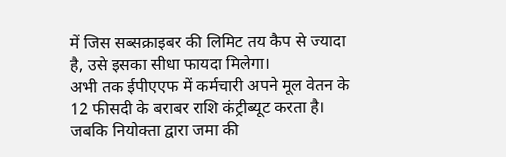में जिस सब्सक्राइबर की लिमिट तय कैप से ज्यादा है, उसे इसका सीधा फायदा मिलेगा।
अभी तक ईपीएएफ में कर्मचारी अपने मूल वेतन के 12 फीसदी के बराबर राशि कंट्रीब्यूट करता है। जबकि नियोक्ता द्वारा जमा की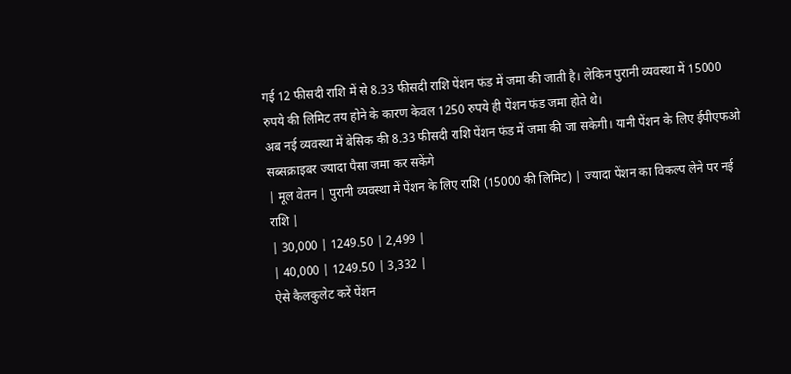गई 12 फीसदी राशि में से 8.33 फीसदी राशि पेंशन फंड में जमा की जाती है। लेकिन पुरानी व्यवस्था में 15000 रुपये की लिमिट तय होने के कारण केवल 1250 रुपये ही पेंशन फंड जमा होते थे।
अब नई व्यवस्था में बेसिक की 8.33 फीसदी राशि पेंशन फंड में जमा की जा सकेगी। यानी पेंशन के लिए ईपीएफओ सब्सक्राइबर ज्यादा पैसा जमा कर सकेंगे
| मूल वेतन | पुरानी व्यवस्था में पेंशन के लिए राशि (15000 की लिमिट) | ज्यादा पेंशन का विकल्प लेने पर नई राशि |
| 30,000 | 1249.50 | 2,499 |
| 40,000 | 1249.50 | 3,332 |
ऐसे कैलकुलेट करें पेंशन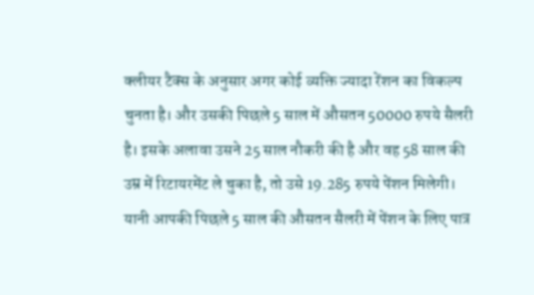क्लीयर टैक्स के अनुसार अगर कोई व्यक्ति ज्यादा रेंशन का विकल्प चुनता है। और उसकी पिछले 5 साल में औसतन 50000 रुपये सैलरी है। इसके अलावा उसने 25 साल नौकरी की है और वह 58 साल की उम्र में रिटायरमेंट ले चुका है, तो उसे 19.285 रुपये पेंशन मिलेगी।
यानी आपकी पिछले 5 साल की औसतन सैलरी में पेंशन के लिए पात्र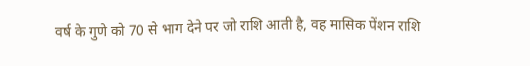वर्ष के गुणे को 70 से भाग देने पर जो राशि आती है, वह मासिक पेंशन राशि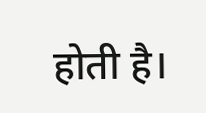होती है।